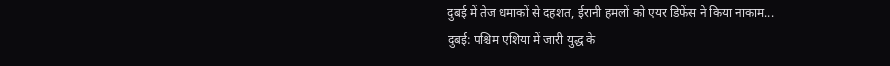दुबई में तेज धमाकों से दहशत, ईरानी हमलों को एयर डिफेंस ने किया नाकाम...
दुबई: पश्चिम एशिया में जारी युद्ध के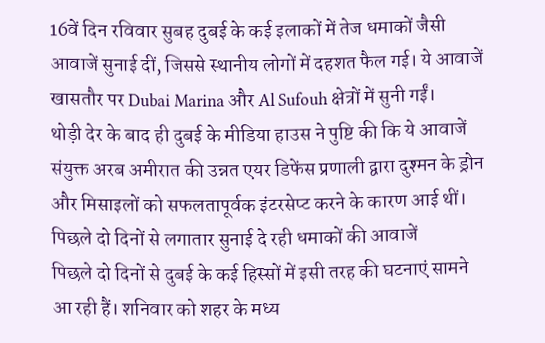16वें दिन रविवार सुबह दुबई के कई इलाकों में तेज धमाकों जैसी आवाजें सुनाई दीं, जिससे स्थानीय लोगों में दहशत फैल गई। ये आवाजें खासतौर पर Dubai Marina और Al Sufouh क्षेत्रों में सुनी गईं।
थोड़ी देर के बाद ही दुबई के मीडिया हाउस ने पुष्टि की कि ये आवाजें संयुक्त अरब अमीरात की उन्नत एयर डिफेंस प्रणाली द्वारा दुश्मन के ड्रोन और मिसाइलों को सफलतापूर्वक इंटरसेप्ट करने के कारण आई थीं।
पिछले दो दिनों से लगातार सुनाई दे रही धमाकों की आवाजें
पिछले दो दिनों से दुबई के कई हिस्सों में इसी तरह की घटनाएं सामने आ रही हैं। शनिवार को शहर के मध्य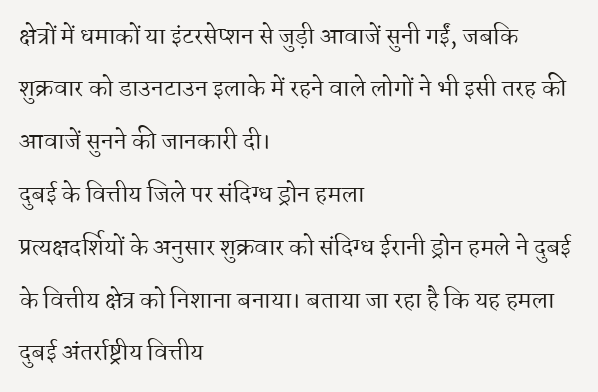क्षेत्रों में धमाकों या इंटरसेप्शन से जुड़ी आवाजें सुनी गईं, जबकि शुक्रवार को डाउनटाउन इलाके में रहने वाले लोगों ने भी इसी तरह की आवाजें सुनने की जानकारी दी।
दुबई के वित्तीय जिले पर संदिग्ध ड्रोन हमला
प्रत्यक्षदर्शियों के अनुसार शुक्रवार को संदिग्ध ईरानी ड्रोन हमले ने दुबई के वित्तीय क्षेत्र को निशाना बनाया। बताया जा रहा है कि यह हमला दुबई अंतर्राष्ट्रीय वित्तीय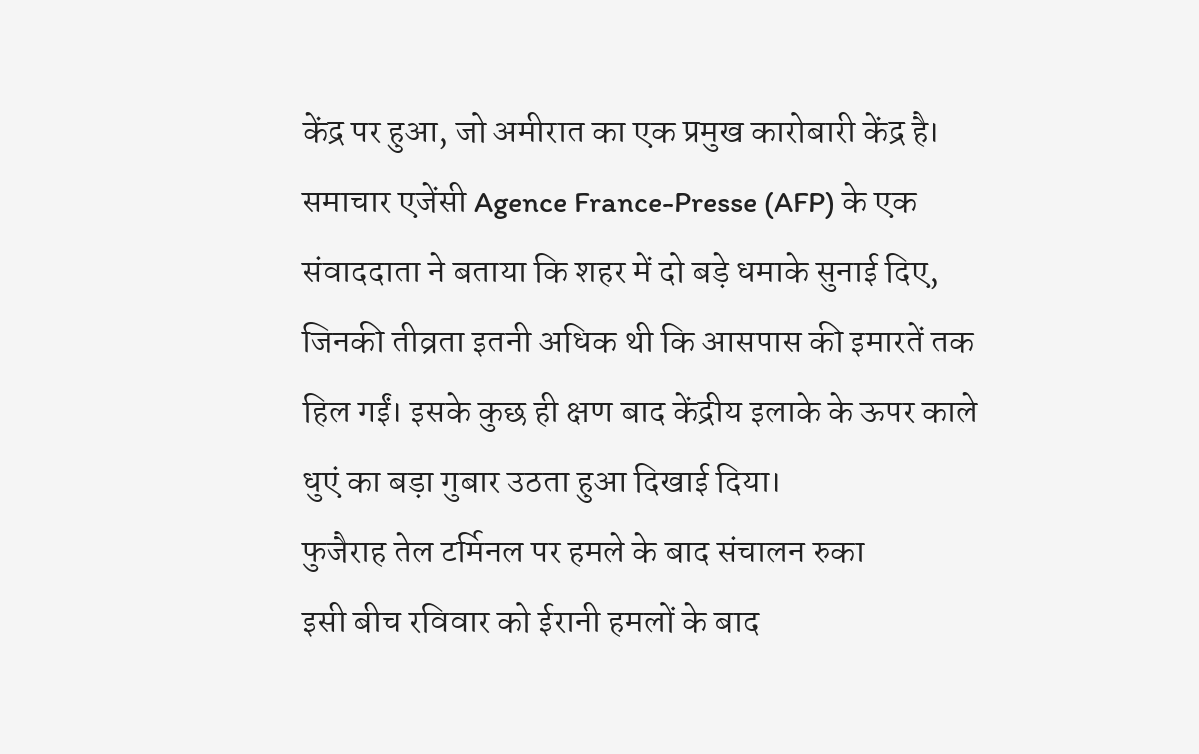केंद्र पर हुआ, जो अमीरात का एक प्रमुख कारोबारी केंद्र है।
समाचार एजेंसी Agence France-Presse (AFP) के एक संवाददाता ने बताया कि शहर में दो बड़े धमाके सुनाई दिए, जिनकी तीव्रता इतनी अधिक थी कि आसपास की इमारतें तक हिल गईं। इसके कुछ ही क्षण बाद केंद्रीय इलाके के ऊपर काले धुएं का बड़ा गुबार उठता हुआ दिखाई दिया।
फुजैराह तेल टर्मिनल पर हमले के बाद संचालन रुका
इसी बीच रविवार को ईरानी हमलों के बाद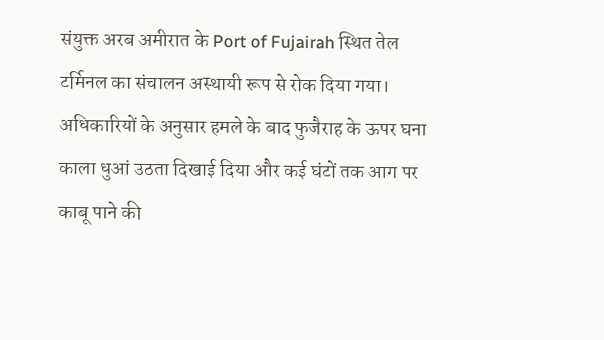संयुक्त अरब अमीरात के Port of Fujairah स्थित तेल टर्मिनल का संचालन अस्थायी रूप से रोक दिया गया। अधिकारियों के अनुसार हमले के बाद फुजैराह के ऊपर घना काला धुआं उठता दिखाई दिया और कई घंटों तक आग पर काबू पाने की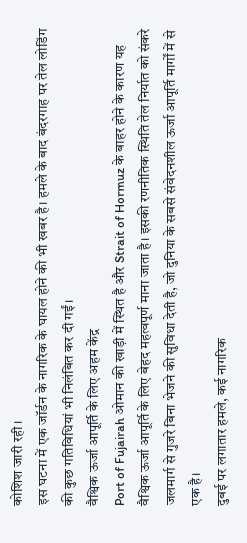कोशिश जारी रही।
इस घटना में एक जॉर्डन के नागरिक के घायल होने की भी खबर है। हमले के बाद बंदरगाह पर तेल लोडिंग की कुछ गतिविधियां भी निलंबित कर दी गईं।
वैश्विक ऊर्जा आपूर्ति के लिए अहम केंद्र
Port of Fujairah ओमान की खाड़ी में स्थित है और Strait of Hormuz के बाहर होने के कारण यह वैश्विक ऊर्जा आपूर्ति के लिए बेहद महत्वपूर्ण माना जाता है। इसकी रणनीतिक स्थिति तेल निर्यात को संकरे जलमार्ग से गुजरे बिना भेजने की सुविधा देती है, जो दुनिया के सबसे संवेदनशील ऊर्जा आपूर्ति मार्गों में से एक है।
दुबई पर लगातार हमले, कई नागरिक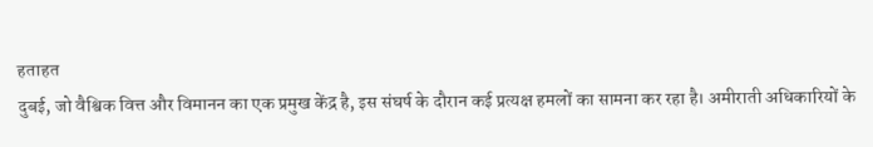हताहत
दुबई, जो वैश्विक वित्त और विमानन का एक प्रमुख केंद्र है, इस संघर्ष के दौरान कई प्रत्यक्ष हमलों का सामना कर रहा है। अमीराती अधिकारियों के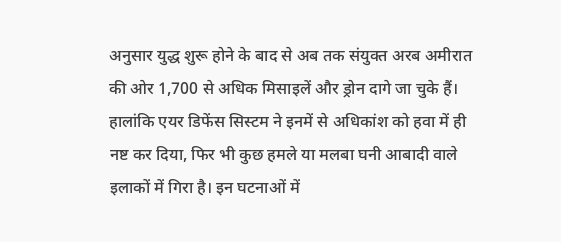अनुसार युद्ध शुरू होने के बाद से अब तक संयुक्त अरब अमीरात की ओर 1,700 से अधिक मिसाइलें और ड्रोन दागे जा चुके हैं।
हालांकि एयर डिफेंस सिस्टम ने इनमें से अधिकांश को हवा में ही नष्ट कर दिया, फिर भी कुछ हमले या मलबा घनी आबादी वाले इलाकों में गिरा है। इन घटनाओं में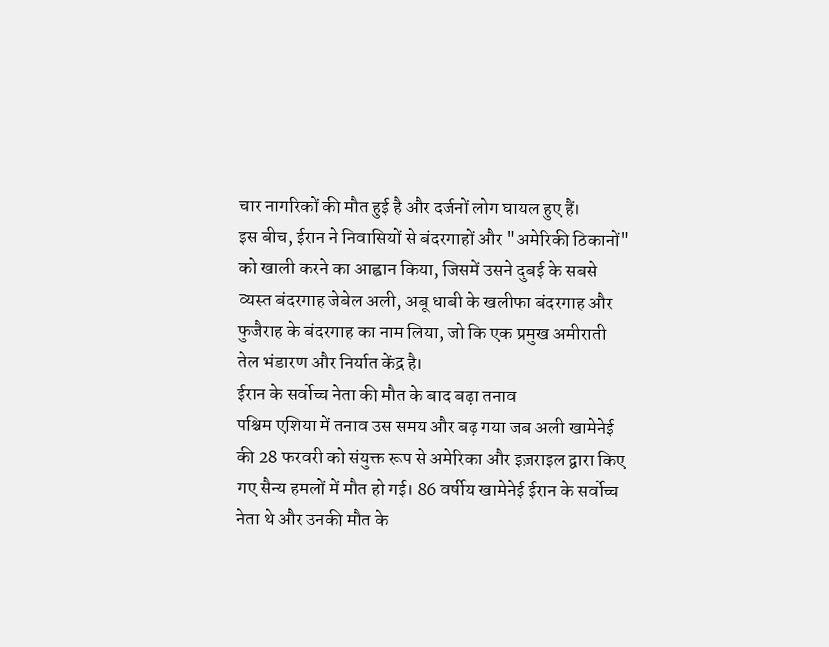चार नागरिकों की मौत हुई है और दर्जनों लोग घायल हुए हैं।
इस बीच, ईरान ने निवासियों से बंदरगाहों और "अमेरिकी ठिकानों" को खाली करने का आह्वान किया, जिसमें उसने दुबई के सबसे व्यस्त बंदरगाह जेबेल अली, अबू धाबी के खलीफा बंदरगाह और फुजैराह के बंदरगाह का नाम लिया, जो कि एक प्रमुख अमीराती तेल भंडारण और निर्यात केंद्र है।
ईरान के सर्वोच्च नेता की मौत के बाद बढ़ा तनाव
पश्चिम एशिया में तनाव उस समय और बढ़ गया जब अली खामेनेई की 28 फरवरी को संयुक्त रूप से अमेरिका और इज़राइल द्वारा किए गए सैन्य हमलों में मौत हो गई। 86 वर्षीय खामेनेई ईरान के सर्वोच्च नेता थे और उनकी मौत के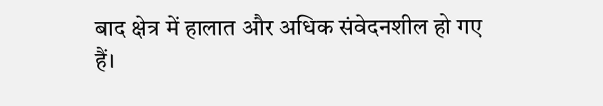बाद क्षेत्र में हालात और अधिक संवेदनशील हो गए हैं।